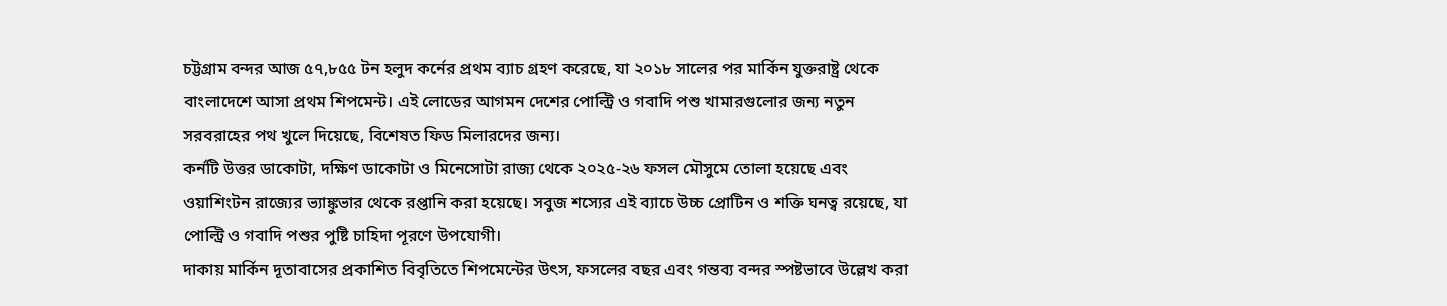চট্টগ্রাম বন্দর আজ ৫৭,৮৫৫ টন হলুদ কর্নের প্রথম ব্যাচ গ্রহণ করেছে, যা ২০১৮ সালের পর মার্কিন যুক্তরাষ্ট্র থেকে বাংলাদেশে আসা প্রথম শিপমেন্ট। এই লোডের আগমন দেশের পোল্ট্রি ও গবাদি পশু খামারগুলোর জন্য নতুন সরবরাহের পথ খুলে দিয়েছে, বিশেষত ফিড মিলারদের জন্য।
কর্নটি উত্তর ডাকোটা, দক্ষিণ ডাকোটা ও মিনেসোটা রাজ্য থেকে ২০২৫‑২৬ ফসল মৌসুমে তোলা হয়েছে এবং ওয়াশিংটন রাজ্যের ভ্যাঙ্কুভার থেকে রপ্তানি করা হয়েছে। সবুজ শস্যের এই ব্যাচে উচ্চ প্রোটিন ও শক্তি ঘনত্ব রয়েছে, যা পোল্ট্রি ও গবাদি পশুর পুষ্টি চাহিদা পূরণে উপযোগী।
দাকায় মার্কিন দূতাবাসের প্রকাশিত বিবৃতিতে শিপমেন্টের উৎস, ফসলের বছর এবং গন্তব্য বন্দর স্পষ্টভাবে উল্লেখ করা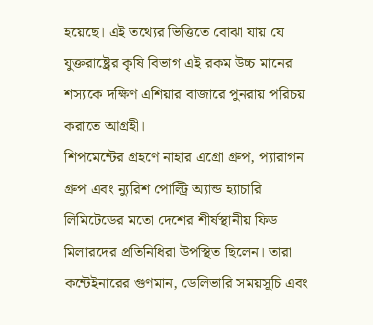হয়েছে। এই তথ্যের ভিত্তিতে বোঝা যায় যে যুক্তরাষ্ট্রের কৃষি বিভাগ এই রকম উচ্চ মানের শস্যকে দক্ষিণ এশিয়ার বাজারে পুনরায় পরিচয় করাতে আগ্রহী।
শিপমেন্টের গ্রহণে নাহার এগ্রো গ্রুপ, প্যারাগন গ্রুপ এবং ন্যুরিশ পোল্ট্রি অ্যান্ড হ্যাচারি লিমিটেডের মতো দেশের শীর্ষস্থানীয় ফিড মিলারদের প্রতিনিধিরা উপস্থিত ছিলেন। তারা কন্টেইনারের গুণমান, ডেলিভারি সময়সূচি এবং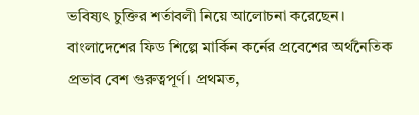ভবিষ্যৎ চুক্তির শর্তাবলী নিয়ে আলোচনা করেছেন।
বাংলাদেশের ফিড শিল্পে মার্কিন কর্নের প্রবেশের অর্থনৈতিক প্রভাব বেশ গুরুত্বপূর্ণ। প্রথমত,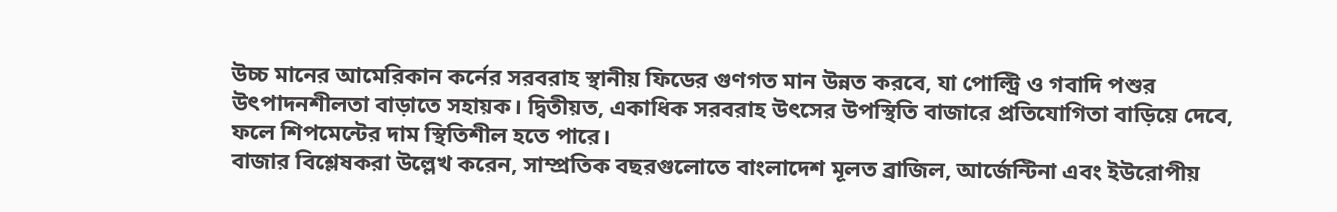উচ্চ মানের আমেরিকান কর্নের সরবরাহ স্থানীয় ফিডের গুণগত মান উন্নত করবে, যা পোল্ট্রি ও গবাদি পশুর উৎপাদনশীলতা বাড়াতে সহায়ক। দ্বিতীয়ত, একাধিক সরবরাহ উৎসের উপস্থিতি বাজারে প্রতিযোগিতা বাড়িয়ে দেবে, ফলে শিপমেন্টের দাম স্থিতিশীল হতে পারে।
বাজার বিশ্লেষকরা উল্লেখ করেন, সাম্প্রতিক বছরগুলোতে বাংলাদেশ মূলত ব্রাজিল, আর্জেন্টিনা এবং ইউরোপীয়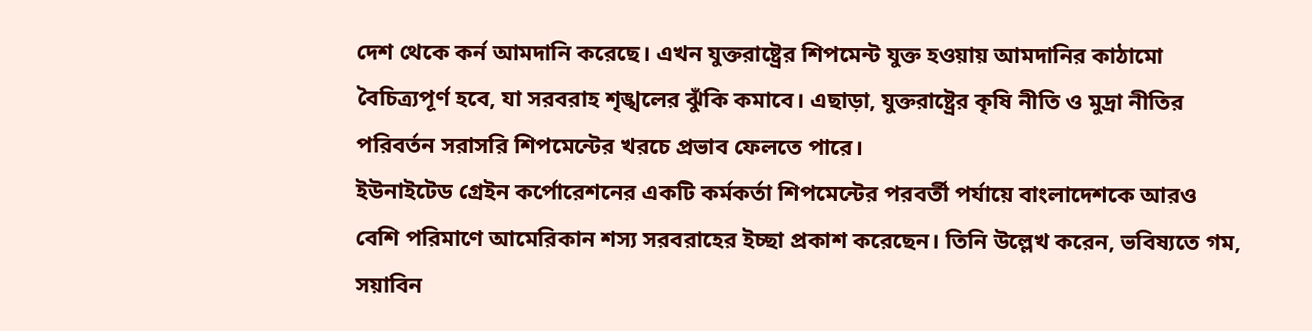দেশ থেকে কর্ন আমদানি করেছে। এখন যুক্তরাষ্ট্রের শিপমেন্ট যুক্ত হওয়ায় আমদানির কাঠামো বৈচিত্র্যপূর্ণ হবে, যা সরবরাহ শৃঙ্খলের ঝুঁকি কমাবে। এছাড়া, যুক্তরাষ্ট্রের কৃষি নীতি ও মুদ্রা নীতির পরিবর্তন সরাসরি শিপমেন্টের খরচে প্রভাব ফেলতে পারে।
ইউনাইটেড গ্রেইন কর্পোরেশনের একটি কর্মকর্তা শিপমেন্টের পরবর্তী পর্যায়ে বাংলাদেশকে আরও বেশি পরিমাণে আমেরিকান শস্য সরবরাহের ইচ্ছা প্রকাশ করেছেন। তিনি উল্লেখ করেন, ভবিষ্যতে গম, সয়াবিন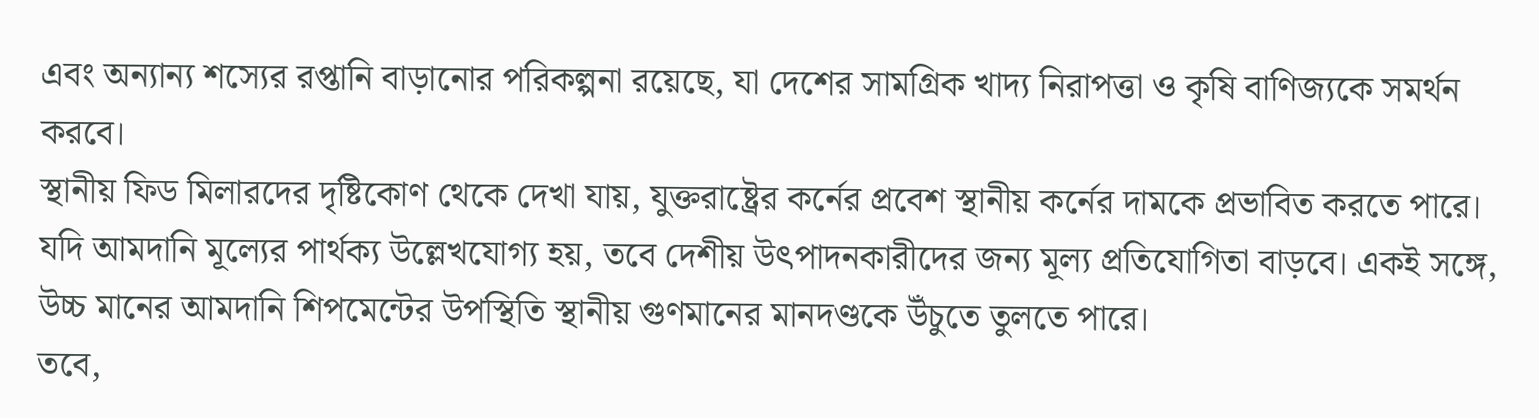এবং অন্যান্য শস্যের রপ্তানি বাড়ানোর পরিকল্পনা রয়েছে, যা দেশের সামগ্রিক খাদ্য নিরাপত্তা ও কৃষি বাণিজ্যকে সমর্থন করবে।
স্থানীয় ফিড মিলারদের দৃষ্টিকোণ থেকে দেখা যায়, যুক্তরাষ্ট্রের কর্নের প্রবেশ স্থানীয় কর্নের দামকে প্রভাবিত করতে পারে। যদি আমদানি মূল্যের পার্থক্য উল্লেখযোগ্য হয়, তবে দেশীয় উৎপাদনকারীদের জন্য মূল্য প্রতিযোগিতা বাড়বে। একই সঙ্গে, উচ্চ মানের আমদানি শিপমেন্টের উপস্থিতি স্থানীয় গুণমানের মানদণ্ডকে উঁচুতে তুলতে পারে।
তবে,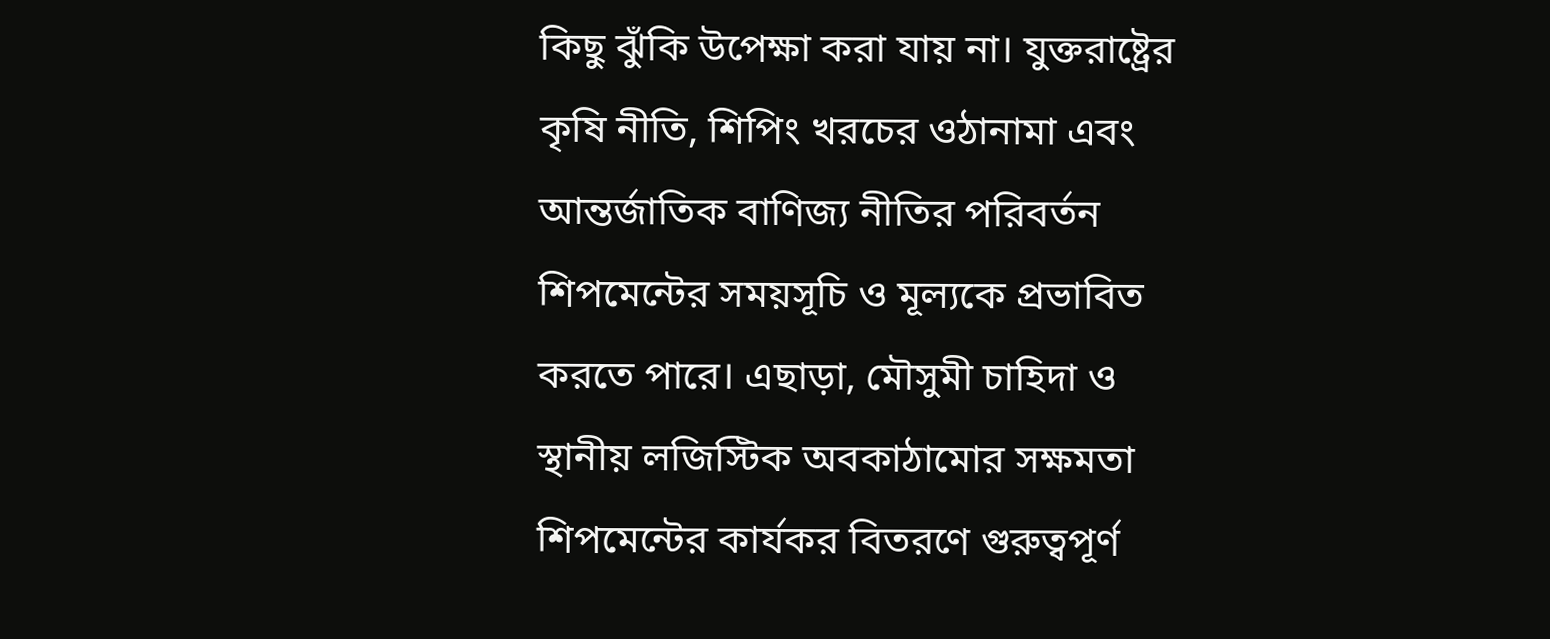কিছু ঝুঁকি উপেক্ষা করা যায় না। যুক্তরাষ্ট্রের কৃষি নীতি, শিপিং খরচের ওঠানামা এবং আন্তর্জাতিক বাণিজ্য নীতির পরিবর্তন শিপমেন্টের সময়সূচি ও মূল্যকে প্রভাবিত করতে পারে। এছাড়া, মৌসুমী চাহিদা ও স্থানীয় লজিস্টিক অবকাঠামোর সক্ষমতা শিপমেন্টের কার্যকর বিতরণে গুরুত্বপূর্ণ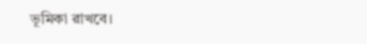ভূমিকা রাখবে।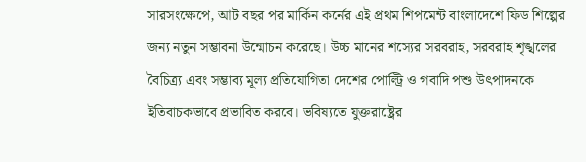সারসংক্ষেপে, আট বছর পর মার্কিন কর্নের এই প্রথম শিপমেন্ট বাংলাদেশে ফিড শিল্পের জন্য নতুন সম্ভাবনা উন্মোচন করেছে। উচ্চ মানের শস্যের সরবরাহ, সরবরাহ শৃঙ্খলের বৈচিত্র্য এবং সম্ভাব্য মূল্য প্রতিযোগিতা দেশের পোল্ট্রি ও গবাদি পশু উৎপাদনকে ইতিবাচকভাবে প্রভাবিত করবে। ভবিষ্যতে যুক্তরাষ্ট্রের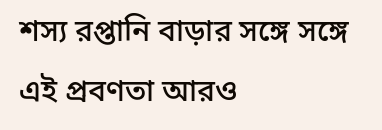শস্য রপ্তানি বাড়ার সঙ্গে সঙ্গে এই প্রবণতা আরও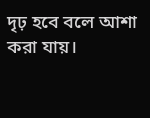দৃঢ় হবে বলে আশা করা যায়।